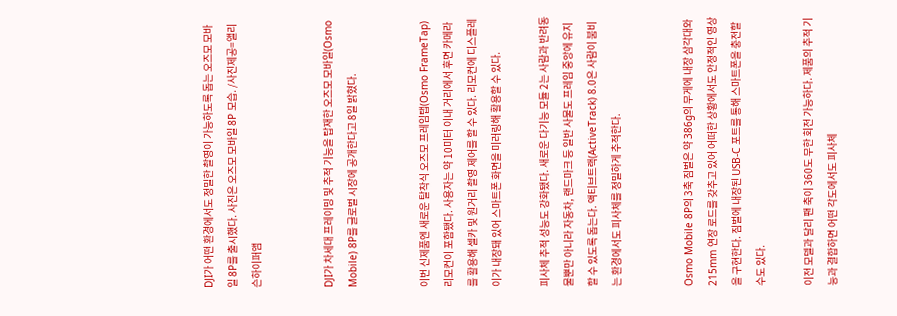DJI가 어떤 환경에서도 정밀한 촬영이 가능하도록 돕는 오즈모 모바일 8P를 출시했다. 사진은 오즈모 모바일 8P 모습. /사진제공=앨리슨하이퍼앰


DJI가 차세대 프레이밍 및 추적 기능을 탑재한 오즈모 모바일(Osmo Mobile) 8P를 글로벌 시장에 공개한다고 8일 밝혔다.


이번 신제품엔 새로운 탈착식 오즈모 프레임탭(Osmo FrameTap) 리모컨이 포함됐다. 사용자는 약 10미터 이내 거리에서 후면 카메라를 활용해 셀카 및 원거리 촬영 제어를 할 수 있다. 리모컨에 디스플레이가 내장돼 있어 스마트폰 화면을 미러링해 활용할 수 있다.

피사체 추적 성능도 강화됐다. 새로운 다기능 모듈 2는 사람과 반려동물뿐만 아니라 자동차, 랜드마크 등 일반 사물도 프레임 중앙에 유지할 수 있도록 돕는다. 액티브트랙(ActiveTrack) 8.0은 사람이 붐비는 환경에서도 피사체를 정밀하게 추적한다.


Osmo Mobile 8P의 3축 짐벌은 약 386g의 무게에 내장 삼각대와 215mm 연장 로드를 갖추고 있어 어떠한 상황에서도 안정적인 영상을 구현한다. 짐벌에 내장된 USB-C 포트를 통해 스마트폰을 충전할 수도 있다.

이전 모델과 달리 팬 축이 360도 무한 회전 가능하다. 제품의 추적 기능과 결합하면 어떤 각도에서도 피사체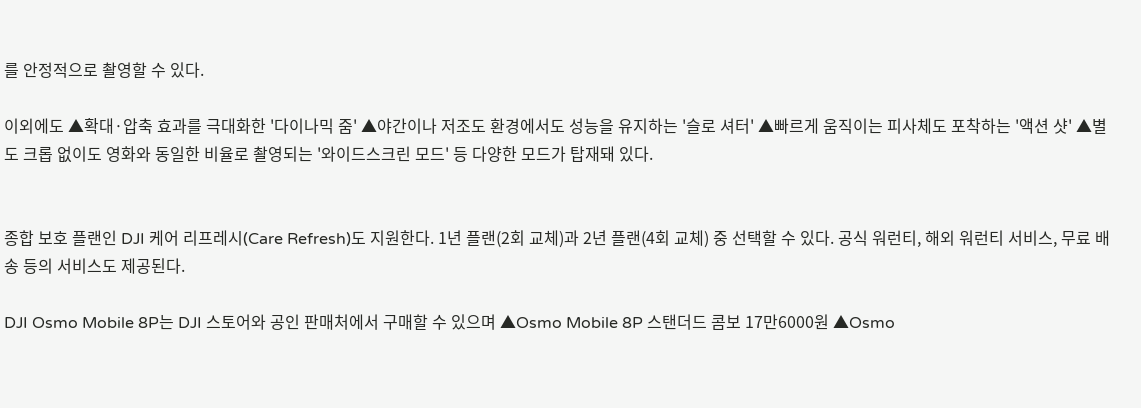를 안정적으로 촬영할 수 있다.

이외에도 ▲확대·압축 효과를 극대화한 '다이나믹 줌' ▲야간이나 저조도 환경에서도 성능을 유지하는 '슬로 셔터' ▲빠르게 움직이는 피사체도 포착하는 '액션 샷' ▲별도 크롭 없이도 영화와 동일한 비율로 촬영되는 '와이드스크린 모드' 등 다양한 모드가 탑재돼 있다.


종합 보호 플랜인 DJI 케어 리프레시(Care Refresh)도 지원한다. 1년 플랜(2회 교체)과 2년 플랜(4회 교체) 중 선택할 수 있다. 공식 워런티, 해외 워런티 서비스, 무료 배송 등의 서비스도 제공된다.

DJI Osmo Mobile 8P는 DJI 스토어와 공인 판매처에서 구매할 수 있으며 ▲Osmo Mobile 8P 스탠더드 콤보 17만6000원 ▲Osmo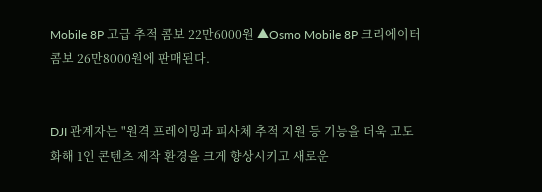Mobile 8P 고급 추적 콤보 22만6000원 ▲Osmo Mobile 8P 크리에이터 콤보 26만8000원에 판매된다.


DJI 관계자는 "원격 프레이밍과 피사체 추적 지원 등 기능을 더욱 고도화해 1인 콘텐츠 제작 환경을 크게 향상시키고 새로운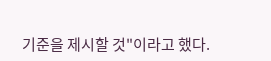기준을 제시할 것"이라고 했다.